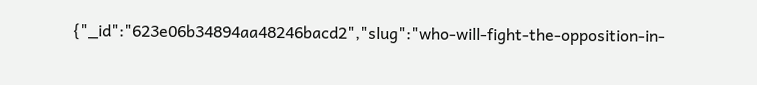{"_id":"623e06b34894aa48246bacd2","slug":"who-will-fight-the-opposition-in-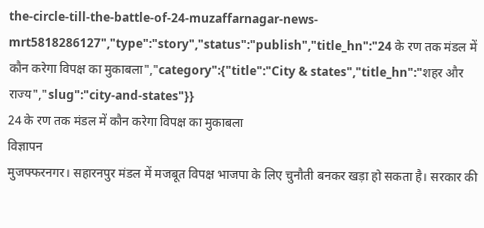the-circle-till-the-battle-of-24-muzaffarnagar-news-mrt5818286127","type":"story","status":"publish","title_hn":"24 के रण तक मंडल में कौन करेगा विपक्ष का मुकाबला","category":{"title":"City & states","title_hn":"शहर और राज्य","slug":"city-and-states"}}
24 के रण तक मंडल में कौन करेगा विपक्ष का मुकाबला
विज्ञापन
मुजफ्फरनगर। सहारनपुर मंडल में मजबूत विपक्ष भाजपा के लिए चुनौती बनकर खड़ा हो सकता है। सरकार की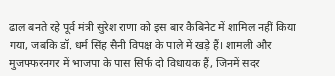ढाल बनते रहे पूर्व मंत्री सुरेश राणा को इस बार कैबिनेट में शामिल नहीं किया गया, जबकि डॉ. धर्म सिंह सैनी विपक्ष के पाले में खड़े हैं। शामली और मुजफ्फरनगर में भाजपा के पास सिर्फ दो विधायक हैं, जिनमें सदर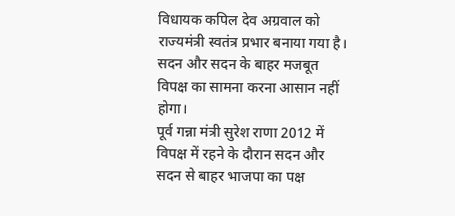विधायक कपिल देव अग्रवाल को राज्यमंत्री स्वतंत्र प्रभार बनाया गया है। सदन और सदन के बाहर मजबूत विपक्ष का सामना करना आसान नहीं होगा।
पूर्व गन्ना मंत्री सुरेश राणा 2012 में विपक्ष में रहने के दौरान सदन और सदन से बाहर भाजपा का पक्ष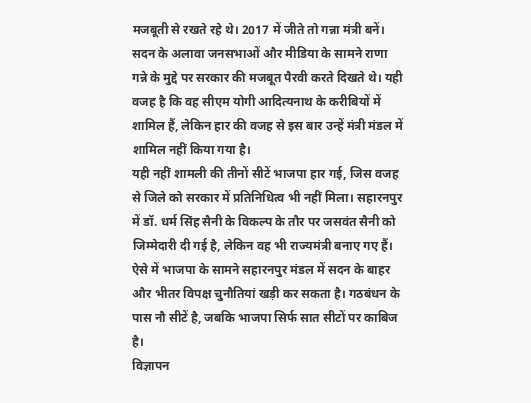मजबूती से रखते रहे थे। 2017 में जीते तो गन्ना मंत्री बनें। सदन के अलावा जनसभाओं और मीडिया के सामने राणा गन्ने के मुद्दे पर सरकार की मजबूत पैरवी करते दिखते थे। यही वजह है कि वह सीएम योगी आदित्यनाथ के करीबियों में शामिल हैं, लेकिन हार की वजह से इस बार उन्हें मंत्री मंडल में शामिल नहीं किया गया है।
यही नहीं शामली की तीनों सीटें भाजपा हार गई, जिस वजह से जिले को सरकार में प्रतिनिधित्व भी नहीं मिला। सहारनपुर में डॉ. धर्म सिंह सैनी के विकल्प के तौर पर जसवंत सैनी को जिम्मेदारी दी गई है, लेकिन वह भी राज्यमंत्री बनाए गए हैं। ऐसे में भाजपा के सामने सहारनपुर मंडल में सदन के बाहर और भीतर विपक्ष चुनौतियां खड़ी कर सकता है। गठबंधन के पास नौ सीटें है, जबकि भाजपा सिर्फ सात सीटों पर काबिज है।
विज्ञापन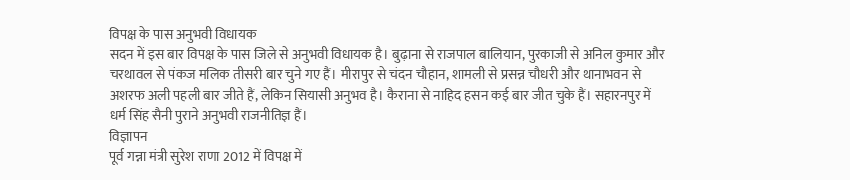विपक्ष के पास अनुभवी विधायक
सदन में इस बार विपक्ष के पास जिले से अनुभवी विधायक है। बुढ़ाना से राजपाल बालियान, पुरकाजी से अनिल कुमार और चरथावल से पंकज मलिक तीसरी बार चुने गए हैं। मीरापुर से चंदन चौहान, शामली से प्रसन्न चौधरी और थानाभवन से अशरफ अली पहली बार जीते हैं, लेकिन सियासी अनुभव है। कैराना से नाहिद हसन कई बार जीत चुके हैं। सहारनपुर में धर्म सिंह सैनी पुराने अनुभवी राजनीतिज्ञ हैं।
विज्ञापन
पूर्व गन्ना मंत्री सुरेश राणा 2012 में विपक्ष में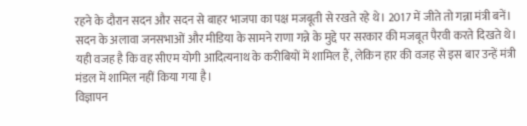रहने के दौरान सदन और सदन से बाहर भाजपा का पक्ष मजबूती से रखते रहे थे। 2017 में जीते तो गन्ना मंत्री बनें। सदन के अलावा जनसभाओं और मीडिया के सामने राणा गन्ने के मुद्दे पर सरकार की मजबूत पैरवी करते दिखते थे। यही वजह है कि वह सीएम योगी आदित्यनाथ के करीबियों में शामिल हैं, लेकिन हार की वजह से इस बार उन्हें मंत्री मंडल में शामिल नहीं किया गया है।
विज्ञापन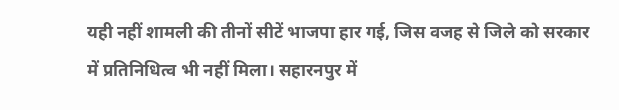यही नहीं शामली की तीनों सीटें भाजपा हार गई, जिस वजह से जिले को सरकार में प्रतिनिधित्व भी नहीं मिला। सहारनपुर में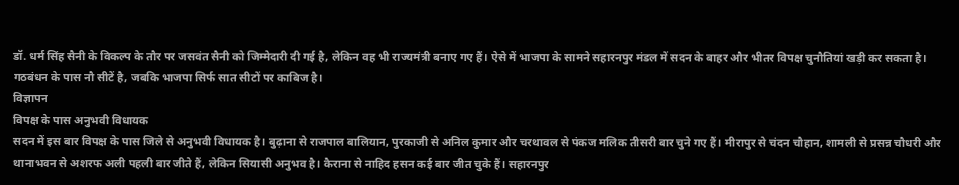डॉ. धर्म सिंह सैनी के विकल्प के तौर पर जसवंत सैनी को जिम्मेदारी दी गई है, लेकिन वह भी राज्यमंत्री बनाए गए हैं। ऐसे में भाजपा के सामने सहारनपुर मंडल में सदन के बाहर और भीतर विपक्ष चुनौतियां खड़ी कर सकता है। गठबंधन के पास नौ सीटें है, जबकि भाजपा सिर्फ सात सीटों पर काबिज है।
विज्ञापन
विपक्ष के पास अनुभवी विधायक
सदन में इस बार विपक्ष के पास जिले से अनुभवी विधायक है। बुढ़ाना से राजपाल बालियान, पुरकाजी से अनिल कुमार और चरथावल से पंकज मलिक तीसरी बार चुने गए हैं। मीरापुर से चंदन चौहान, शामली से प्रसन्न चौधरी और थानाभवन से अशरफ अली पहली बार जीते हैं, लेकिन सियासी अनुभव है। कैराना से नाहिद हसन कई बार जीत चुके हैं। सहारनपुर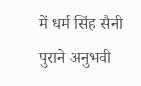में धर्म सिंह सैनी पुराने अनुभवी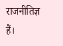राजनीतिज्ञ हैं।